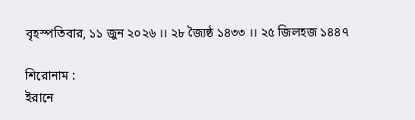বৃহস্পতিবার, ১১ জুন ২০২৬ ।। ২৮ জ্যৈষ্ঠ ১৪৩৩ ।। ২৫ জিলহজ ১৪৪৭

শিরোনাম :
ইরানে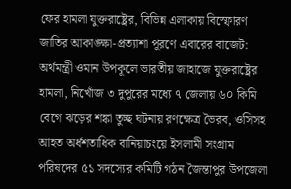ফের হামলা যুক্তরাষ্ট্রের, বিভিন্ন এলাকায় বিস্ফোরণ জাতির আকাঙ্ক্ষা-প্রত্যাশা পূরণে এবারের বাজেট: অর্থমন্ত্রী ওমান উপকূলে ভারতীয় জাহাজে যুক্তরাষ্ট্রের হামলা, নিখোঁজ ৩ দুপুরের মধ্যে ৭ জেলায় ৬০ কিমি বেগে ঝড়ের শঙ্কা তুচ্ছ ঘটনায় রণক্ষেত্র ভৈরব, ওসিসহ আহত অর্ধশতাধিক বানিয়াচংয়ে ইসলামী সংগ্রাম পরিষদের ৫১ সদস্যের কমিটি গঠন জৈন্তাপুর উপজেলা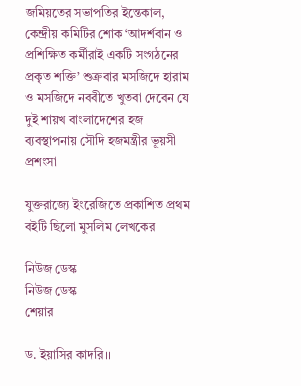জমিয়তের সভাপতির ইন্তেকাল, কেন্দ্রীয় কমিটির শোক ‘আদর্শবান ও প্রশিক্ষিত কর্মীরাই একটি সংগঠনের প্রকৃত শক্তি’ শুক্রবার মসজিদে হারাম ও মসজিদে নববীতে খুতবা দেবেন যে দুই শায়খ বাংলাদেশের হজ ব্যবস্থাপনায় সৌদি হজমন্ত্রীর ভূয়সী প্রশংসা

যুক্তরাজ্যে ইংরেজিতে প্রকাশিত প্রথম বইটি ছিলো মুসলিম লেখকের

নিউজ ডেস্ক
নিউজ ডেস্ক
শেয়ার

ড. ইয়াসির কাদরি।।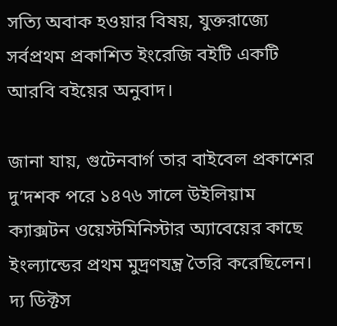সত্যি অবাক হওয়ার বিষয়, যুক্তরাজ্যে সর্বপ্রথম প্রকাশিত ইংরেজি বইটি একটি আরবি বইয়ের অনুবাদ।

জানা যায়, গুটেনবার্গ তার বাইবেল প্রকাশের দু’দশক পরে ১৪৭৬ সালে উইলিয়াম ক্যাক্সটন ওয়েস্টমিনিস্টার অ্যাবেয়ের কাছে ইংল্যান্ডের প্রথম মুদ্রণযন্ত্র তৈরি করেছিলেন। দ্য ডিক্টস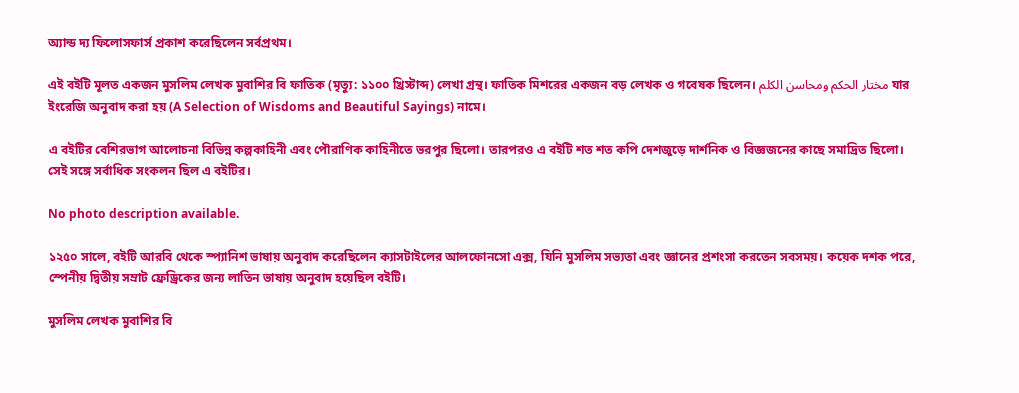অ্যান্ড দ্য ফিলোসফার্স প্রকাশ করেছিলেন সর্বপ্রথম।

এই বইটি মূলত একজন মুসলিম লেখক মুবাশির বি ফাতিক (মৃত্যু: ১১০০ খ্রিস্টাব্দ) লেখা গ্রন্থ। ফাতিক মিশরের একজন বড় লেখক ও গবেষক ছিলেন। مختار الحكم ومحاسن الكلم যার ইংরেজি অনুবাদ করা হয় (A Selection of Wisdoms and Beautiful Sayings) নামে।

এ বইটির বেশিরভাগ আলোচনা বিভিন্ন কল্পকাহিনী এবং পৌরাণিক কাহিনীতে ভরপুর ছিলো। তারপরও এ বইটি শত শত কপি দেশজুড়ে দার্শনিক ও বিজ্ঞজনের কাছে সমাদ্রিত ছিলো। সেই সঙ্গে সর্বাধিক সংকলন ছিল এ বইটির।

No photo description available.

১২৫০ সালে, বইটি আরবি থেকে স্প্যানিশ ভাষায় অনুবাদ করেছিলেন ক্যাসটাইলের আলফোনসো এক্স, যিনি মুসলিম সভ্যতা এবং জ্ঞানের প্রশংসা করতেন সবসময়। কয়েক দশক পরে, স্পেনীয় দ্বিতীয় সম্রাট ফ্রেড্রিকের জন্য লাতিন ভাষায় অনুবাদ হয়েছিল বইটি।

মুসলিম লেখক মুবাশির বি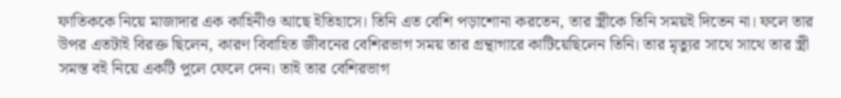ফাতিককে নিয়ে মাজাদার এক কাহিনীও আছে ইতিহাসে। তিনি এত বেশি পড়াশোনা করতেন, তার স্ত্রীকে তিনি সময়ই দিতেন না। ফলে তার উপর এতটাই বিরক্ত ছিলেন, কারণ বিবাহিত জীবনের বেশিরভাগ সময় তার গ্রন্থাগারে কাটিয়েছিলেন তিনি। তার মৃত্যুর সাথে সাথে তার স্ত্রী সমস্ত বই নিয়ে একটি পুলে ফেলে দেন। তাই তার বেশিরভাগ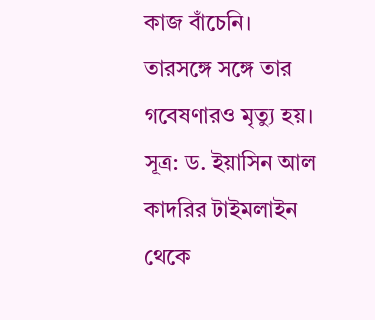কাজ বাঁচেনি। তারসঙ্গে সঙ্গে তার গবেষণারও মৃত্যু হয়। সূত্র: ড. ইয়াসিন আল কাদরির টাইমলাইন থেকে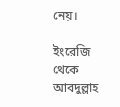নেয়।

ইংরেজি থেকে আবদুল্লাহ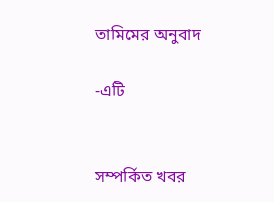তামিমের অনুবাদ

-এটি


সম্পর্কিত খবর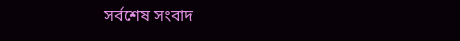সর্বশেষ সংবাদ